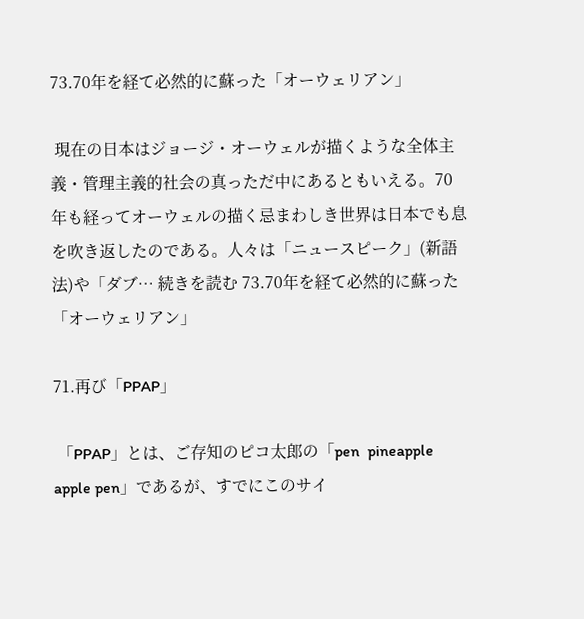73.70年を経て必然的に蘇った「オーウェリアン」

 現在の日本はジョージ・オーウェルが描くような全体主義・管理主義的社会の真っただ中にあるともいえる。70年も経ってオーウェルの描く忌まわしき世界は日本でも息を吹き返したのである。人々は「ニュースピーク」(新語法)や「ダブ… 続きを読む 73.70年を経て必然的に蘇った「オーウェリアン」

71.再び「PPAP」

 「PPAP」とは、ご存知のピコ太郎の「pen  pineapple apple pen」であるが、すでにこのサイ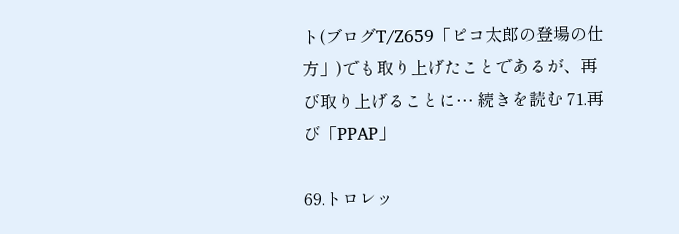ト(ブログT/Z659「ピコ太郎の登場の仕方」)でも取り上げたことであるが、再び取り上げることに… 続きを読む 71.再び「PPAP」

69.トロレッ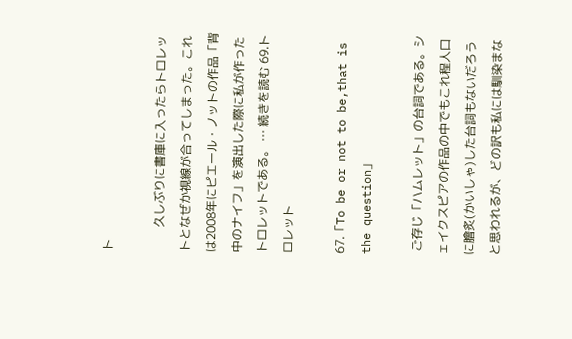ト

        久しぶりに書庫に入ったらトロレットとなぜか視線が合ってしまった。これは2008年にピエール・ノットの作品「背中のナイフ」を演出した際に私が作ったトロレットである。 … 続きを読む 69.トロレット

67.「To be or not to be,that is the question」

 ご存じ「ハムレット」の台詞である。シェイクスピアの作品の中でもこれ程人口に膾炙(かいしゃ)した台詞もないだろうと思われるが、どの訳も私には馴染まな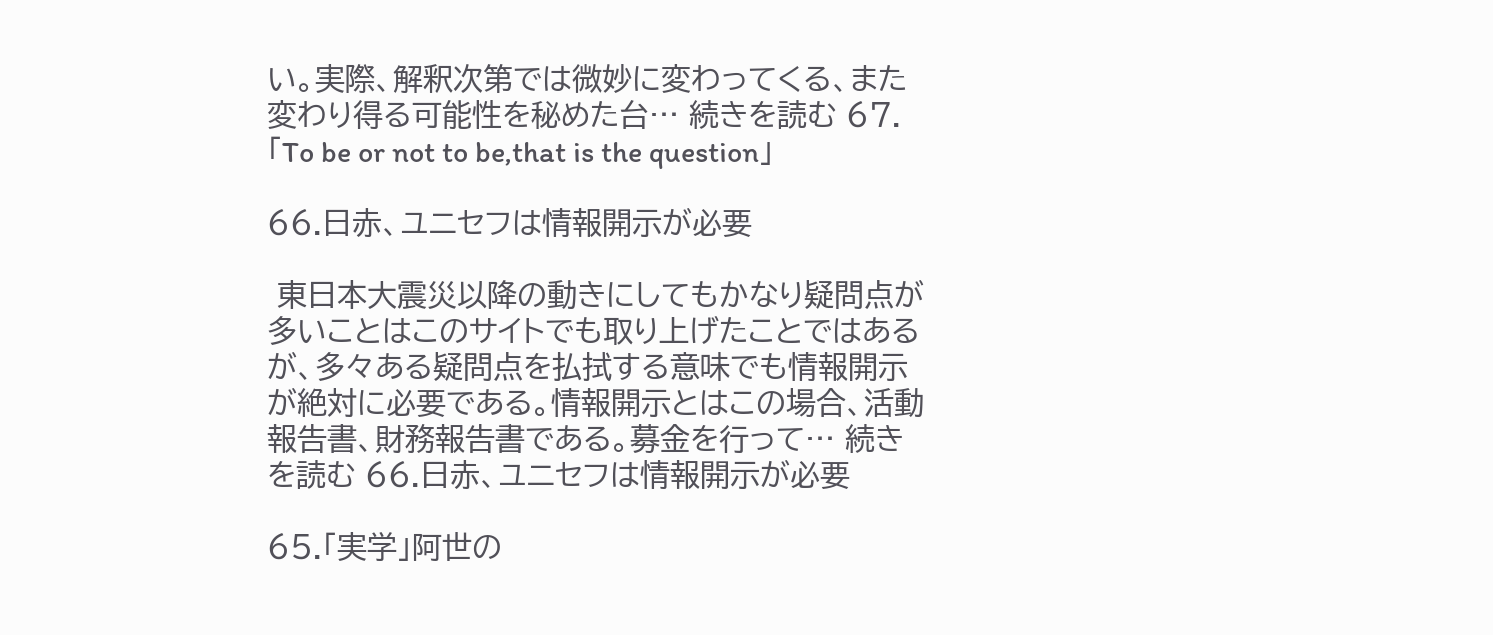い。実際、解釈次第では微妙に変わってくる、また変わり得る可能性を秘めた台… 続きを読む 67.「To be or not to be,that is the question」

66.日赤、ユニセフは情報開示が必要

 東日本大震災以降の動きにしてもかなり疑問点が多いことはこのサイトでも取り上げたことではあるが、多々ある疑問点を払拭する意味でも情報開示が絶対に必要である。情報開示とはこの場合、活動報告書、財務報告書である。募金を行って… 続きを読む 66.日赤、ユニセフは情報開示が必要

65.「実学」阿世の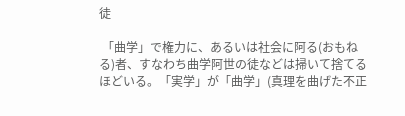徒

 「曲学」で権力に、あるいは社会に阿る(おもねる)者、すなわち曲学阿世の徒などは掃いて捨てるほどいる。「実学」が「曲学」(真理を曲げた不正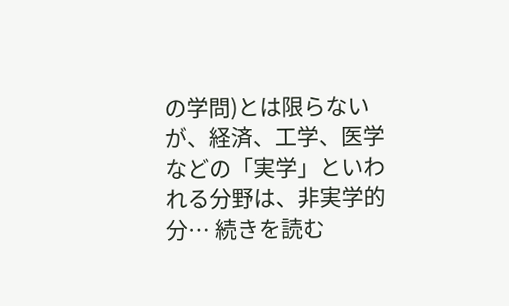の学問)とは限らないが、経済、工学、医学などの「実学」といわれる分野は、非実学的分… 続きを読む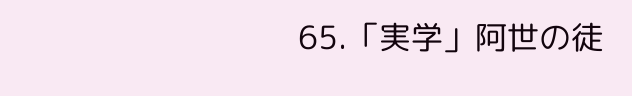65.「実学」阿世の徒